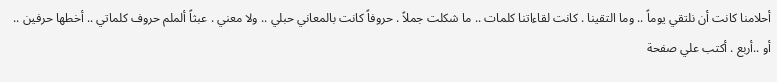أحلامنا كانت أن نلتقي يوماً .. وما التقينا . كانت لقاءاتنا كلمات .. ما شكلت جملاً . حروفاً كانت بالمعاني حبلي .. ولا معني . عبثاً ألملم حروف كلماتي .. أخطها حرفين .. أو ..أربع . أكتب علي صفحة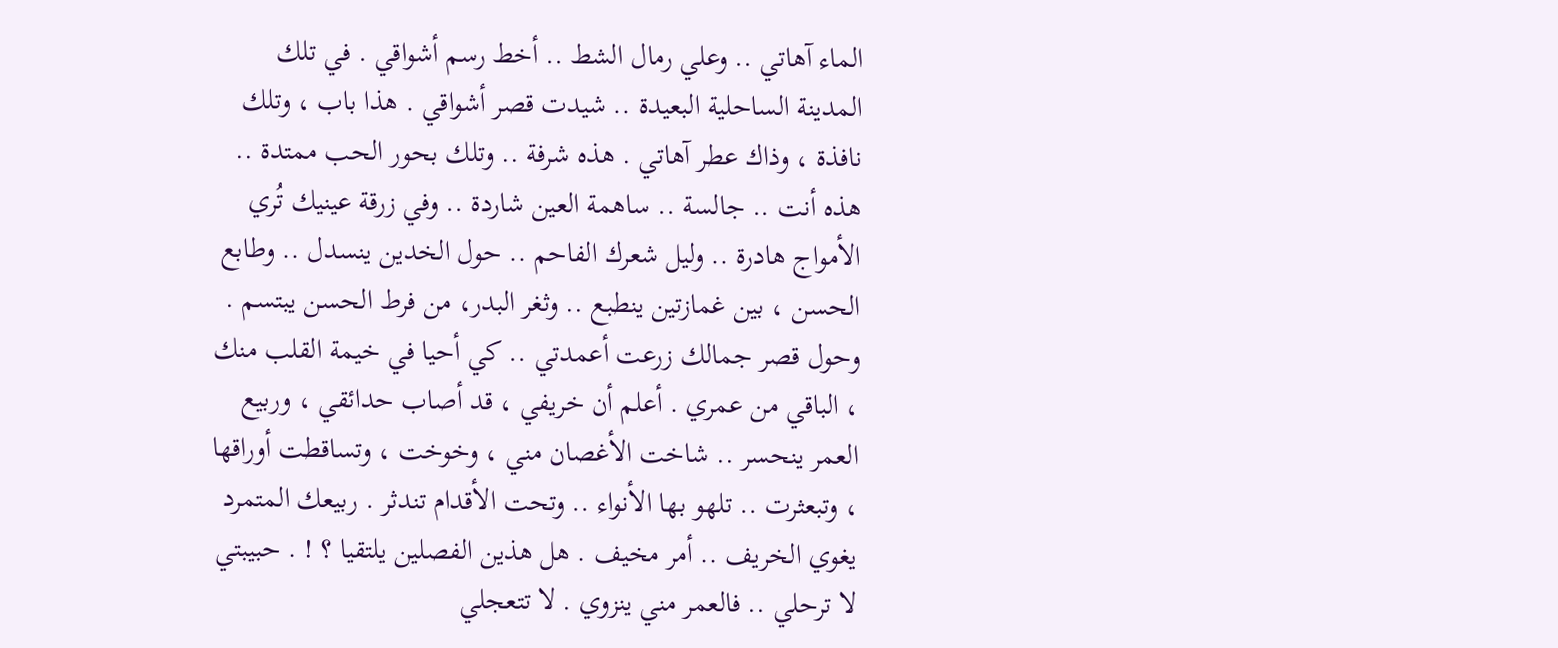الماء آهاتي .. وعلي رمال الشط .. أخط رسم أشواقي . في تلك المدينة الساحلية البعيدة .. شيدت قصر أشواقي . هذا باب ، وتلك نافذة ، وذاك عطر آهاتي . هذه شرفة .. وتلك بحور الحب ممتدة .. هذه أنت .. جالسة .. ساهمة العين شاردة .. وفي زرقة عينيك تُري الأمواج هادرة .. وليل شعرك الفاحم .. حول الخدين ينسدل .. وطابع الحسن ، بين غمازتين ينطبع .. وثغر البدر، من فرط الحسن يبتسم . وحول قصر جمالك زرعت أعمدتي .. كي أحيا في خيمة القلب منك ، الباقي من عمري . أعلم أن خريفي ، قد أصاب حدائقي ، وربيع العمر ينحسر .. شاخت الأغصان مني ، وخوخت ، وتساقطت أوراقها ، وتبعثرت .. تلهو بها الأنواء .. وتحت الأقدام تندثر . ربيعك المتمرد يغوي الخريف .. أمر مخيف . هل هذين الفصلين يلتقيا ؟ ! . حبيبتي لا ترحلي .. فالعمر مني ينزوي . لا تتعجلي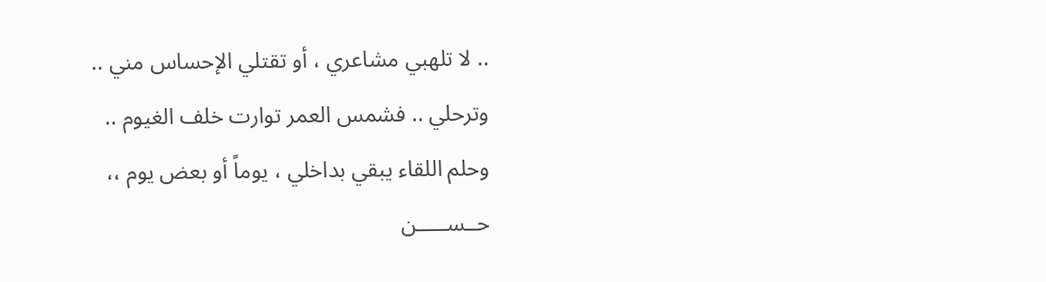.. لا تلهبي مشاعري ، أو تقتلي الإحساس مني .. وترحلي .. فشمس العمر توارت خلف الغيوم .. وحلم اللقاء يبقي بداخلي ، يوماً أو بعض يوم ،،
حــســـــن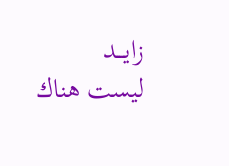زايـــد
ليست هناك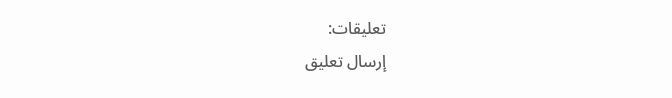تعليقات:
إرسال تعليق